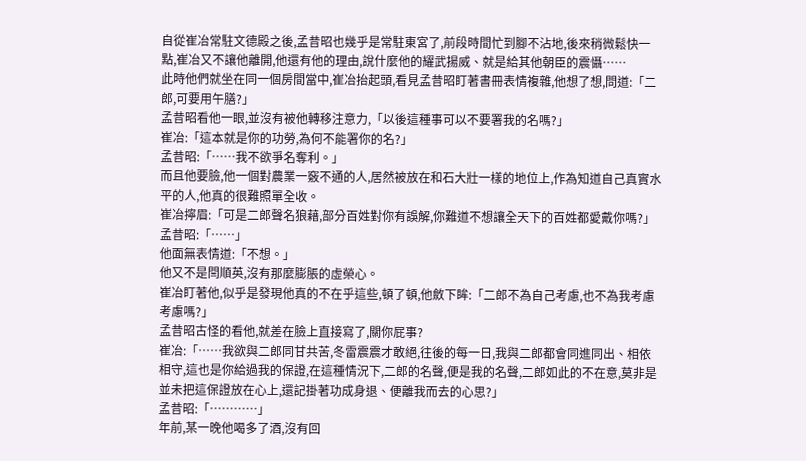自從崔冶常駐文德殿之後,孟昔昭也幾乎是常駐東宮了,前段時間忙到腳不沾地,後來稍微鬆快一點,崔冶又不讓他離開,他還有他的理由,說什麼他的耀武揚威、就是給其他朝臣的震懾……
此時他們就坐在同一個房間當中,崔冶抬起頭,看見孟昔昭盯著書冊表情複雜,他想了想,問道:「二郎,可要用午膳?」
孟昔昭看他一眼,並沒有被他轉移注意力,「以後這種事可以不要署我的名嗎?」
崔冶:「這本就是你的功勞,為何不能署你的名?」
孟昔昭:「……我不欲爭名奪利。」
而且他要臉,他一個對農業一竅不通的人,居然被放在和石大壯一樣的地位上,作為知道自己真實水平的人,他真的很難照單全收。
崔冶擰眉:「可是二郎聲名狼藉,部分百姓對你有誤解,你難道不想讓全天下的百姓都愛戴你嗎?」
孟昔昭:「……」
他面無表情道:「不想。」
他又不是閆順英,沒有那麼膨脹的虛榮心。
崔冶盯著他,似乎是發現他真的不在乎這些,頓了頓,他斂下眸:「二郎不為自己考慮,也不為我考慮考慮嗎?」
孟昔昭古怪的看他,就差在臉上直接寫了,關你屁事?
崔冶:「……我欲與二郎同甘共苦,冬雷震震才敢絕,往後的每一日,我與二郎都會同進同出、相依相守,這也是你給過我的保證,在這種情況下,二郎的名聲,便是我的名聲,二郎如此的不在意,莫非是並未把這保證放在心上,還記掛著功成身退、便離我而去的心思?」
孟昔昭:「…………」
年前,某一晚他喝多了酒,沒有回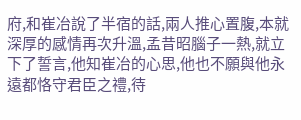府,和崔冶說了半宿的話,兩人推心置腹,本就深厚的感情再次升溫,孟昔昭腦子一熱,就立下了誓言,他知崔冶的心思,他也不願與他永遠都恪守君臣之禮,待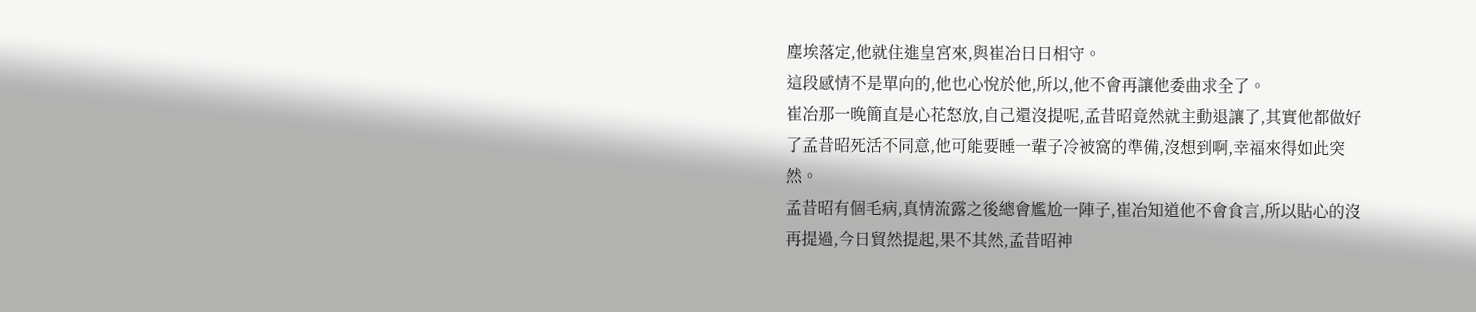塵埃落定,他就住進皇宮來,與崔冶日日相守。
這段感情不是單向的,他也心悅於他,所以,他不會再讓他委曲求全了。
崔冶那一晚簡直是心花怒放,自己還沒提呢,孟昔昭竟然就主動退讓了,其實他都做好了孟昔昭死活不同意,他可能要睡一輩子冷被窩的準備,沒想到啊,幸福來得如此突然。
孟昔昭有個毛病,真情流露之後總會尷尬一陣子,崔冶知道他不會食言,所以貼心的沒再提過,今日貿然提起,果不其然,孟昔昭神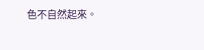色不自然起來。